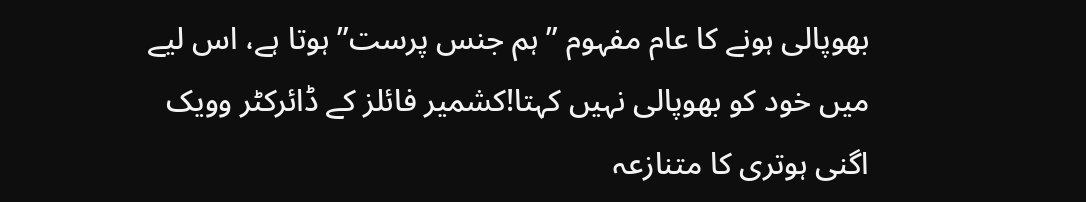بھوپالی ہونے کا عام مفہوم ” ہم جنس پرست” ہوتا ہے، اس لیے میں خود کو بھوپالی نہیں کہتا!کشمیر فائلز کے ڈائرکٹر وویک اگنی ہوتری کا متنازعہ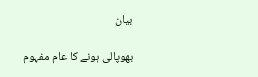بیان

بھوپالی ہونے کا عام مفہوم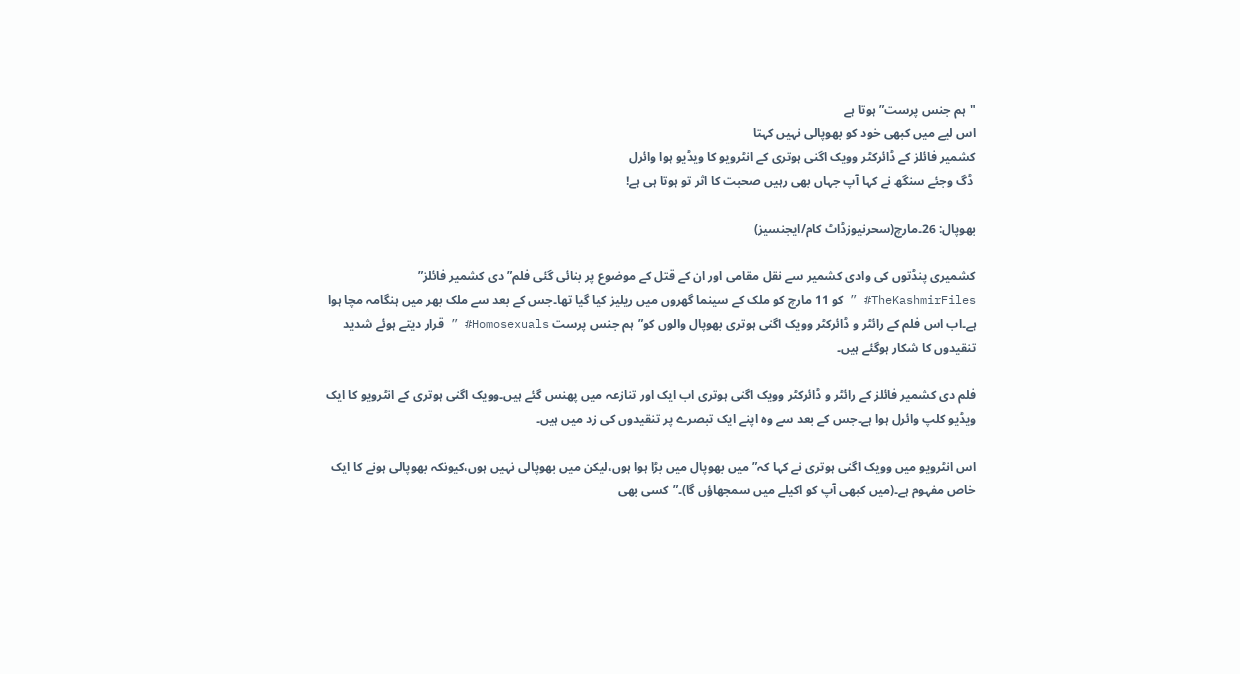"ہم جنس پرست” ہوتا ہے
اس لیے میں کبھی خود کو بھوپالی نہیں کہتا
کشمیر فائلز کے ڈائرکٹر وویک اگنی ہوتری کے انٹرویو کا ویڈیو ہوا وائرل
 ڈگ وجئے سنگھ نے کہا آپ جہاں بھی رہیں صحبت کا اثر تو ہوتا ہی ہے!

بھوپال: 26۔مارچ(سحرنیوزڈاٹ کام/ایجنسیز)

کشمیری پنڈتوں کی وادی کشمیر سے نقل مقامی اور ان کے قتل کے موضوع پر بنائی گئی فلم” دی کشمیر فائلز” TheKashmirFiles# ” کو 11 مارچ کو ملک کے سینما گھروں میں ریلیز کیا گیا تھا۔جس کے بعد سے ملک بھر میں ہنگامہ مچا ہوا ہے۔اب اس فلم کے رائٹر و ڈائرکٹر وویک اگنی ہوتری بھوپال والوں کو”ہم جنس پرست Homosexuals# ” قرار دیتے ہوئے شدید تنقیدوں کا شکار ہوگئے ہیں۔

فلم دی کشمیر فائلز کے رائٹر و ڈائرکٹر وویک اگنی ہوتری اب ایک اور تنازعہ میں پھنس گئے ہیں۔وویک اگنی ہوتری کے انٹرویو کا ایک ویڈیو کلپ وائرل ہوا ہے۔جس کے بعد سے وہ اپنے ایک تبصرے پر تنقیدوں کی زد میں ہیں۔

اس انٹرویو میں وویک اگنی ہوتری نے کہا کہ” میں بھوپال میں بڑا ہوا ہوں،لیکن میں بھوپالی نہیں ہوں،کیونکہ بھوپالی ہونے کا ایک خاص مفہوم ہے۔(میں کبھی آپ کو اکیلے میں سمجھاؤں گا)۔”کسی بھی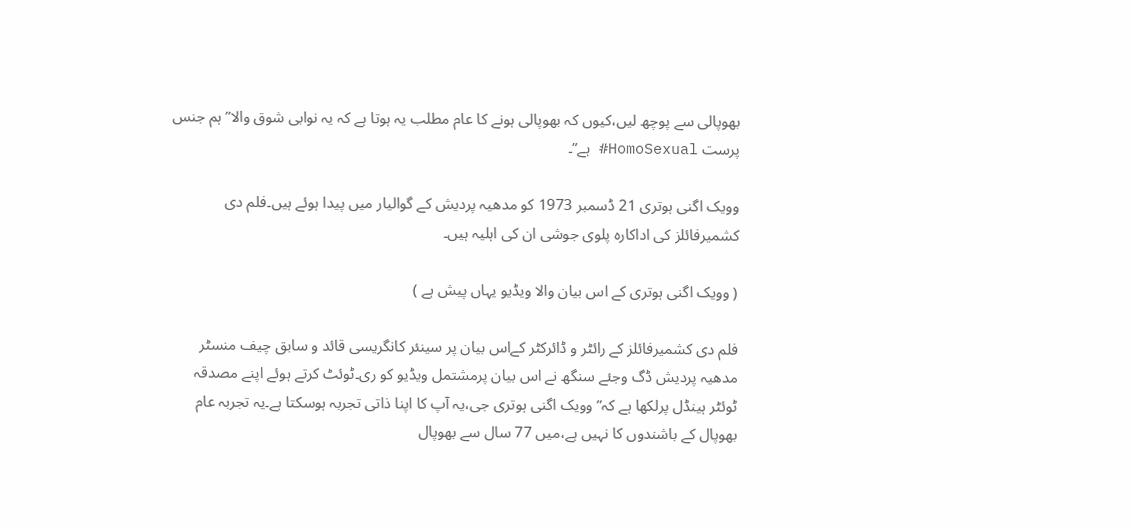بھوپالی سے پوچھ لیں،کیوں کہ بھوپالی ہونے کا عام مطلب یہ ہوتا ہے کہ یہ نوابی شوق والا”ہم جنس پرست HomoSexual# ہے”۔

وویک اگنی ہوتری 21 ڈسمبر 1973 کو مدھیہ پردیش کے گوالیار میں پیدا ہوئے ہیں۔فلم دی کشمیرفائلز کی اداکارہ پلوی جوشی ان کی اہلیہ ہیں۔

( وویک اگنی ہوتری کے اس بیان والا ویڈیو یہاں پیش ہے )

فلم دی کشمیرفائلز کے رائٹر و ڈائرکٹر کےاس بیان پر سینئر کانگریسی قائد و سابق چیف منسٹر مدھیہ پردیش ڈگ وجئے سنگھ نے اس بیان پرمشتمل ویڈیو کو ری۔ٹوئٹ کرتے ہوئے اپنے مصدقہ ٹوئٹر ہینڈل پرلکھا ہے کہ”وویک اگنی ہوتری جی،یہ آپ کا اپنا ذاتی تجربہ ہوسکتا ہے۔یہ تجربہ عام بھوپال کے باشندوں کا نہیں ہے،میں 77 سال سے بھوپال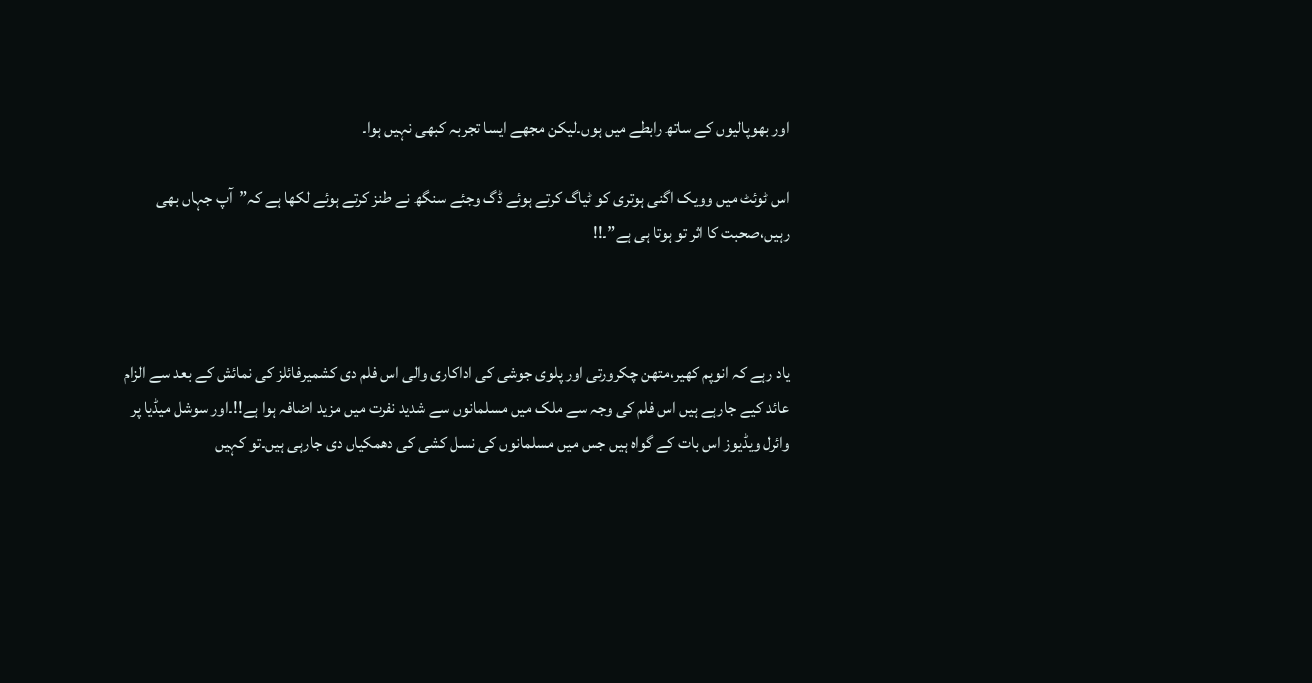اور بھوپالیوں کے ساتھ رابطے میں ہوں۔لیکن مجھے ایسا تجربہ کبھی نہیں ہوا۔

اس ٹوئٹ میں وویک اگنی ہوتری کو ٹیاگ کرتے ہوئے ڈگ وجئے سنگھ نے طنز کرتے ہوئے لکھا ہے کہ”آپ جہاں بھی رہیں،صحبت کا اثر تو ہوتا ہی ہے”۔!!



یاد رہے کہ انوپم کھیر،متھن چکرورتی اور پلوی جوشی کی اداکاری والی اس فلم دی کشمیرفائلز کی نمائش کے بعد سے الزام عائد کیے جارہے ہیں اس فلم کی وجہ سے ملک میں مسلمانوں سے شدید نفرت میں مزید اضافہ ہوا ہے!!۔اور سوشل میڈیا پر وائرل ویڈیوز اس بات کے گواہ ہیں جس میں مسلمانوں کی نسل کشی کی دھمکیاں دی جارہی ہیں۔تو کہیں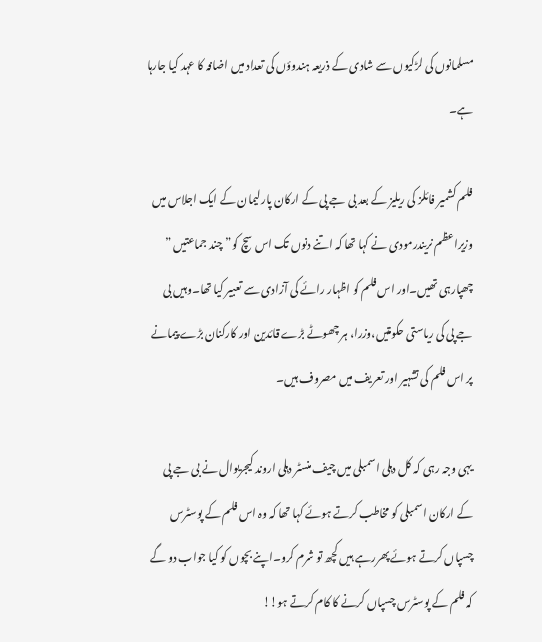مسلمانوں کی لڑکیوں سے شادی کے ذریعہ ہندوؤں کی تعداد میں اضافہ کا عہد کیا جارہا ہے۔

فلم کشمیر فائلز کی ریلیز کے بعد بی جے پی کے ارکان پارلیمان کے ایک اجلاس میں وزیراعظم نریندرمودی نے کہا تھا کہ اتنے دنوں تک اس سچ کو”چند جماعتیں ” چھپارہی تھیں۔اور اس فلم کو اظہار رائے کی آزادی سے تعبیر کیا تھا۔وہیں بی جے پی کی ریاستی حکومتیں،وزرا، ہر چھوٹے بڑے قائدین اور کارکنان بڑے پیمانے پر اس فلم کی تشہیر اور تعریف میں مصروف ہیں۔

یہی وجہ رہی کہ کل دہلی اسمبلی میں چیف منسٹر دہلی اروند کیجریوال نے بی جے پی کے ارکان اسمبلی کو مخاطب کرتے ہوئے کہا تھا کہ وہ اس فلم کے پوسٹرس چسپاں کرتے ہوئے پھررہے ہیں کچھ تو شرم کرو۔اپنے بچوں کو کیا جواب دو گے کہ فلم کے پوسٹرس چسپاں کرنے کا کام کرتے ہو!!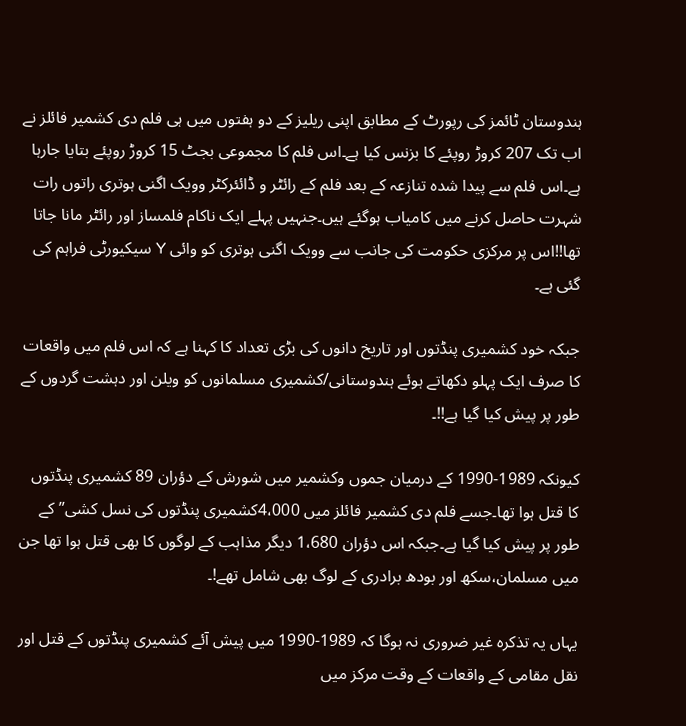ہندوستان ٹائمز کی رپورٹ کے مطابق اپنی ریلیز کے دو ہفتوں میں ہی فلم دی کشمیر فائلز نے اب تک 207 کروڑ روپئے کا بزنس کیا ہے۔اس فلم کا مجموعی بجٹ 15 کروڑ روپئے بتایا جارہا ہے۔اس فلم سے پیدا شدہ تنازعہ کے بعد فلم کے رائٹر و ڈائئرکٹر وویک اگنی ہوتری راتوں رات شہرت حاصل کرنے میں کامیاب ہوگئے ہیں۔جنہیں پہلے ایک ناکام فلمساز اور رائٹر مانا جاتا تھا!!اس پر مرکزی حکومت کی جانب سے وویک اگنی ہوتری کو وائی Y سیکیورٹی فراہم کی گئی ہے۔

جبکہ خود کشمیری پنڈتوں اور تاریخ دانوں کی بڑی تعداد کا کہنا ہے کہ اس فلم میں واقعات کا صرف ایک پہلو دکھاتے ہوئے ہندوستانی/کشمیری مسلمانوں کو ویلن اور دہشت گردوں کے طور پر پیش کیا گیا ہے!!۔

کیونکہ 1989-1990 کے درمیان جموں وکشمیر میں شورش کے دؤران 89 کشمیری پنڈتوں کا قتل ہوا تھا۔جسے فلم دی کشمیر فائلز میں 4،000کشمیری پنڈتوں کی نسل کشی”کے طور پر پیش کیا گیا ہے۔جبکہ اس دؤران 1،680 دیگر مذاہب کے لوگوں کا بھی قتل ہوا تھا جن میں مسلمان،سکھ اور بودھ برادری کے لوگ بھی شامل تھے!۔

یہاں یہ تذکرہ غیر ضروری نہ ہوگا کہ 1989-1990 میں پیش آئے کشمیری پنڈتوں کے قتل اور نقل مقامی کے واقعات کے وقت مرکز میں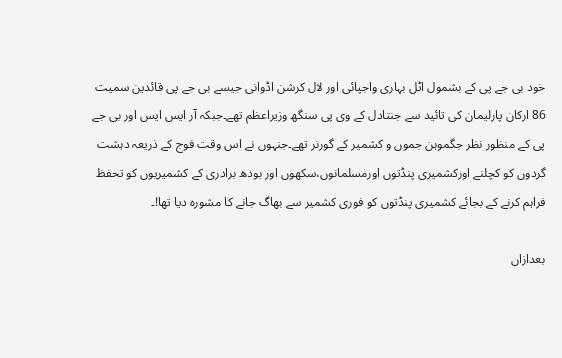خود بی جے پی کے بشمول اٹل بہاری واجپائی اور لال کرشن اڈوانی جیسے بی جے پی قائدین سمیت 86 ارکان پارلیمان کی تائید سے جنتادل کے وی پی سنگھ وزیراعظم تھے۔جبکہ آر ایس ایس اور بی جے پی کے منظور نظر جگموہن جموں و کشمیر کے گورنر تھے۔جنہوں نے اس وقت فوج کے ذریعہ دہشت گردوں کو کچلنے اورکشمیری پنڈتوں اورمسلمانوں،سکھوں اور بودھ برادری کے کشمیریوں کو تحفظ فراہم کرنے کے بجائے کشمیری پنڈتوں کو فوری کشمیر سے بھاگ جانے کا مشورہ دیا تھا!۔

بعدازاں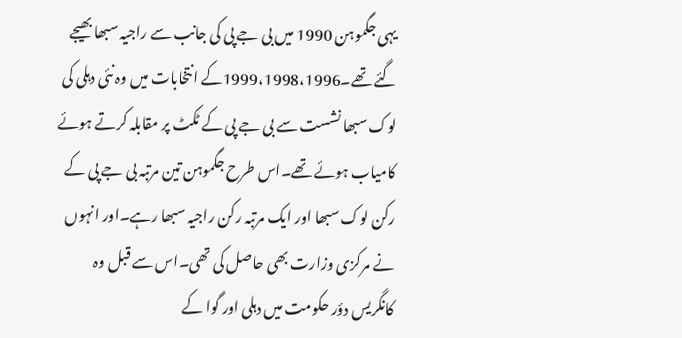یہی جگموہن 1990 میں بی جے پی کی جانب سے راجیہ سبھا بھیجے گئے تھے۔1999،1998،1996کے انتخابات میں وہ نئی دہلی کی لوک سبھا نشست سے بی جے پی کے ٹکٹ پر مقابلہ کرتے ہوئے کامیاب ہوئے تھے۔اس طرح جگموہن تین مرتبہ بی جے پی کے رکن لوک سبھا اور ایک مرتبہ رکن راجیہ سبھا رہے۔اور انہوں نے مرکزی وزارت بھی حاصل کی تھی۔اس سے قبل وہ کانگریس دؤر حکومت میں دہلی اور گوا کے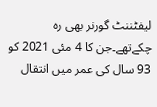لیفٹننٹ گورنر بھی رہ چکےتھے۔جن کا 4 مئی 2021 کو 93 سال کی عمر میں انتقال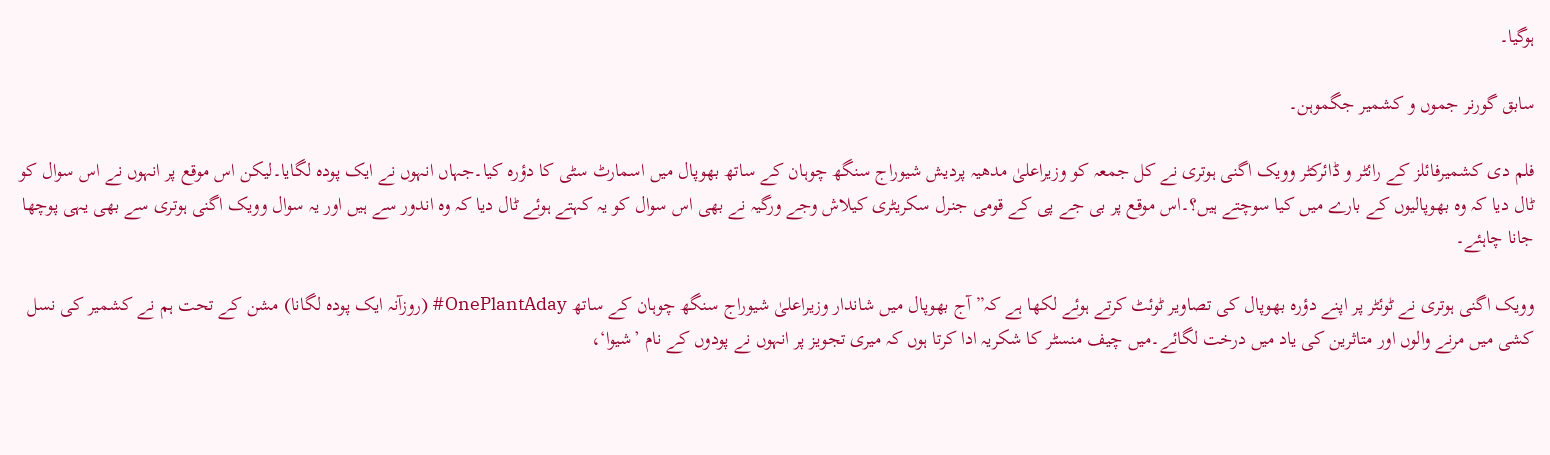ہوگیا۔

سابق گورنر جموں و کشمیر جگموہن۔

فلم دی کشمیرفائلز کے رائٹر و ڈائرکٹر وویک اگنی ہوتری نے کل جمعہ کو وزیراعلیٰ مدھیہ پردیش شیوراج سنگھ چوہان کے ساتھ بھوپال میں اسمارٹ سٹی کا دؤرہ کیا۔جہاں انہوں نے ایک پودہ لگایا۔لیکن اس موقع پر انہوں نے اس سوال کو ٹال دیا کہ وہ بھوپالیوں کے بارے میں کیا سوچتے ہیں؟۔اس موقع پر بی جے پی کے قومی جنرل سکریٹری کیلاش وجے ورگیہ نے بھی اس سوال کو یہ کہتے ہوئے ٹال دیا کہ وہ اندور سے ہیں اور یہ سوال وویک اگنی ہوتری سے بھی یہی پوچھا جانا چاہئے۔

وویک اگنی ہوتری نے ٹوئٹر پر اپنے دؤرہ بھوپال کی تصاویر ٹوئٹ کرتے ہوئے لکھا ہے کہ”آج بھوپال میں شاندار وزیراعلیٰ شیوراج سنگھ چوہان کے ساتھ OnePlantAday# (روزآنہ ایک پودہ لگانا) مشن کے تحت ہم نے کشمیر کی نسل کشی میں مرنے والوں اور متاثرین کی یاد میں درخت لگائے۔میں چیف منسٹر کا شکریہ ادا کرتا ہوں کہ میری تجویز پر انہوں نے پودوں کے نام ’شیوا‘،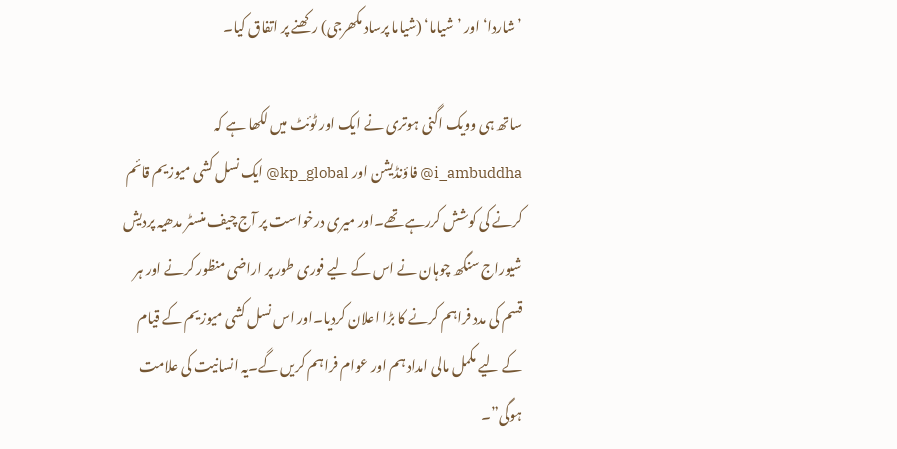’شاردا‘ اور ’شیاما‘ (شیاما پرساد مکھرجی) رکھنے پر اتفاق کیا۔

ساتھ ہی وویک اگنی ہوتری نے ایک اور ٹوئٹ میں لکھا ہے کہ i_ambuddha@ فاؤنڈیشن اور kp_global@ ایک نسل کشی میوزیم قائم کرنے کی کوشش کررہے تھے۔اور میری درخواست پر آج چیف منسٹر مدھیہ پردیش شیوراج سنگھ چوہان نے اس کے لیے فوری طور پر اراضی منظور کرنے اور ہر قسم کی مدد فراہم کرنے کا بڑا اعلان کردیا۔اور اس نسل کشی میوزیم کے قیام کے لیے مکمل مالی امداد ہم اور عوام فراہم کریں گے۔یہ انسانیت کی علامت ہوگی”۔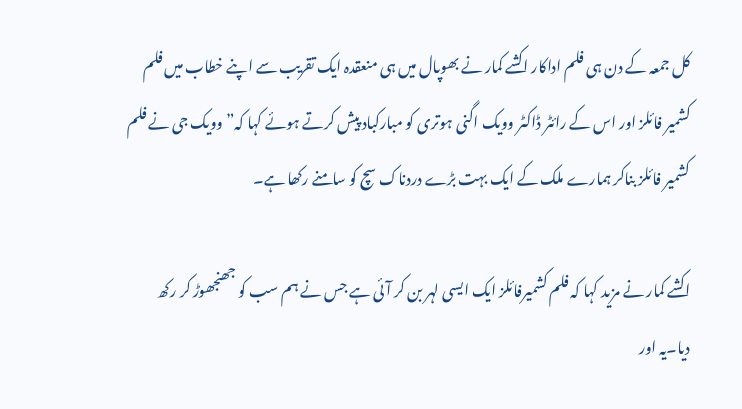کل جمعہ کے دن ہی فلم اداکار اکشے کمار نے بھوپال میں ہی منعقدہ ایک تقریب سے اپنے خطاب میں فلم کشمیر فائلز اور اس کے رائٹر ڈاکٹر وویک اگنی ہوتری کو مبارکباد پیش کرتے ہوئے کہا کہ”وویک جی نے فلم کشمیر فائلز بناکر ہمارے ملک کے ایک بہت بڑے دردناک سچ کو سامنے رکھا ہے۔

اکشے کمار نے مزید کہا کہ فلم کشمیرفائلز ایک ایسی لہر بن کر آئی ہے جس نے ہم سب کو جھنجھوڑ کر رکھ دیا۔یہ اور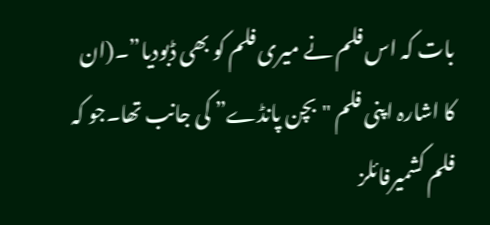بات کہ اس فلم نے میری فلم کو بھی ڈبودیا”۔(ان کا اشارہ اپنی فلم "بچن پانڈے” کی جانب تھا۔جو کہ فلم کشمیرفائلز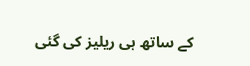کے ساتھ ہی ریلیز کی گئی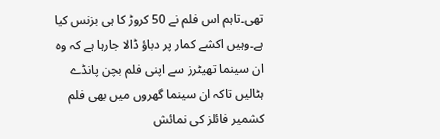تھی۔تاہم اس فلم نے 50 کروڑ کا ہی بزنس کیا ہے۔وہیں اکشے کمار پر دباؤ ڈالا جارہا ہے کہ وہ ان سینما تھیٹرز سے اپنی فلم بچن پانڈے ہٹالیں تاکہ ان سینما گھروں میں بھی فلم کشمیر فائلز کی نمائش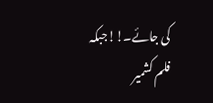کی جائے۔!!جبکہ فلم کشمیر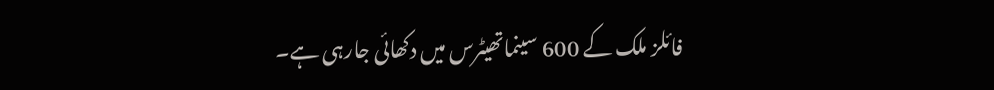فائلز ملک کے 600 سینماتھیٹرس میں دکھائی جارہی ہے۔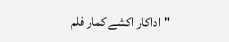"اداکار اکشے کمار فلم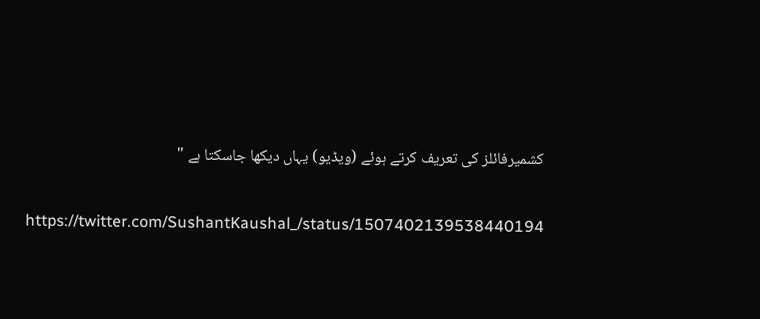کشمیرفائلز کی تعریف کرتے ہوئے (ویڈیو) یہاں دیکھا جاسکتا ہے "

https://twitter.com/SushantKaushal_/status/1507402139538440194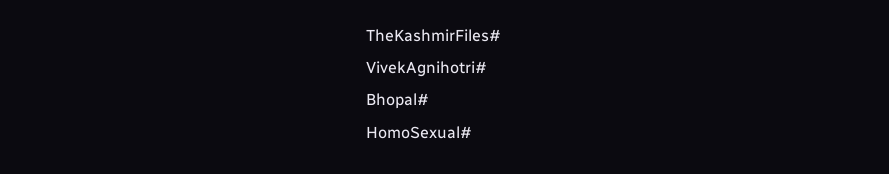TheKashmirFiles#
VivekAgnihotri#
Bhopal#
HomoSexual#